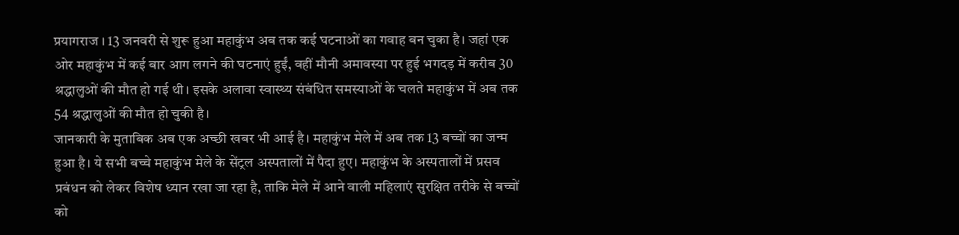प्रयागराज । 13 जनवरी से शुरू हुआ महाकुंभ अब तक कई घटनाओं का गवाह बन चुका है। जहां एक ओर महाकुंभ में कई बार आग लगने की घटनाएं हुईं, वहीं मौनी अमावस्या पर हुई भगदड़ में करीब 30 श्रद्धालुओं की मौत हो गई थी। इसके अलावा स्वास्थ्य संबंधित समस्याओं के चलते महाकुंभ में अब तक 54 श्रद्धालुओं की मौत हो चुकी है।
जानकारी के मुताबिक अब एक अच्छी खबर भी आई है। महाकुंभ मेले में अब तक 13 बच्चों का जन्म हुआ है। ये सभी बच्चे महाकुंभ मेले के सेंट्रल अस्पतालों में पैदा हुए। महाकुंभ के अस्पतालों में प्रसव प्रबंधन को लेकर विशेष ध्यान रखा जा रहा है, ताकि मेले में आने वाली महिलाएं सुरक्षित तरीके से बच्चों को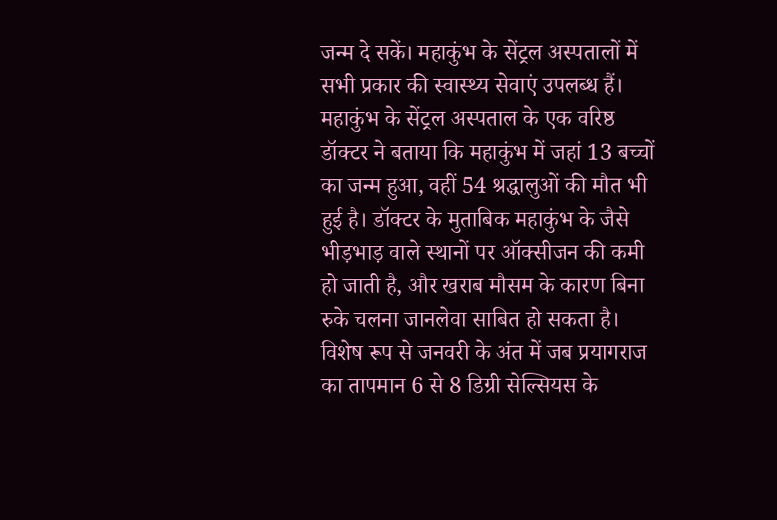जन्म दे सकें। महाकुंभ के सेंट्रल अस्पतालों में सभी प्रकार की स्वास्थ्य सेवाएं उपलब्ध हैं। महाकुंभ के सेंट्रल अस्पताल के एक वरिष्ठ डॉक्टर ने बताया कि महाकुंभ में जहां 13 बच्चों का जन्म हुआ, वहीं 54 श्रद्धालुओं की मौत भी हुई है। डॉक्टर के मुताबिक महाकुंभ के जैसे भीड़भाड़ वाले स्थानों पर ऑक्सीजन की कमी हो जाती है, और खराब मौसम के कारण बिना रुके चलना जानलेवा साबित हो सकता है। विशेष रूप से जनवरी के अंत में जब प्रयागराज का तापमान 6 से 8 डिग्री सेल्सियस के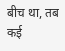बीच था, तब कई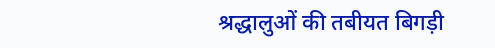श्रद्धालुओं की तबीयत बिगड़ी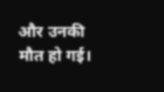और उनकी मौत हो गई।